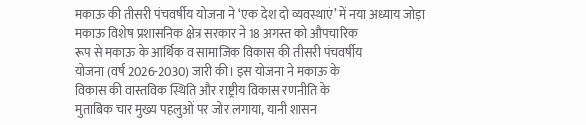मकाऊ की तीसरी पंचवर्षीय योजना ने ‘एक देश दो व्यवस्थाएं’ में नया अध्याय जोड़ा
मकाऊ विशेष प्रशासनिक क्षेत्र सरकार ने 18 अगस्त को औपचारिक
रूप से मकाऊ के आर्थिक व सामाजिक विकास की तीसरी पंचवर्षीय
योजना (वर्ष 2026-2030) जारी की। इस योजना ने मकाऊ के
विकास की वास्तविक स्थिति और राष्ट्रीय विकास रणनीति के
मुताबिक चार मुख्य पहलुओं पर जोर लगाया, यानी शासन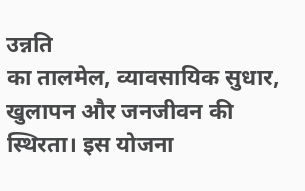उन्नति
का तालमेल, व्यावसायिक सुधार, खुलापन और जनजीवन की
स्थिरता। इस योजना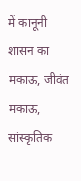में कानूनी शासन का मकाऊ, जीवंत मकाऊ,
सांस्कृतिक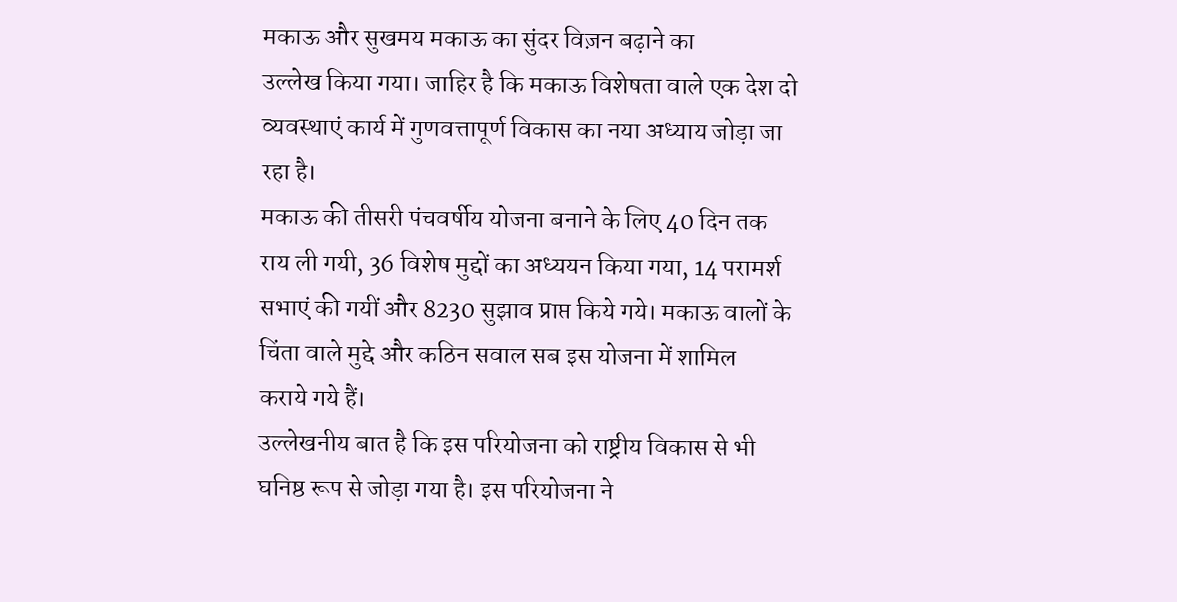मकाऊ और सुखमय मकाऊ का सुंदर विज़न बढ़ाने का
उल्लेख किया गया। जाहिर है कि मकाऊ विशेषता वाले एक देश दो
व्यवस्थाएं कार्य में गुणवत्तापूर्ण विकास का नया अध्याय जोड़ा जा
रहा है।
मकाऊ की तीसरी पंचवर्षीय योजना बनाने के लिए 40 दिन तक
राय ली गयी, 36 विशेष मुद्दों का अध्ययन किया गया, 14 परामर्श
सभाएं की गयीं और 8230 सुझाव प्राप्त किये गये। मकाऊ वालों के
चिंता वाले मुद्दे और कठिन सवाल सब इस योजना में शामिल
कराये गये हैं।
उल्लेखनीय बात है कि इस परियोजना को राष्ट्रीय विकास से भी
घनिष्ठ रूप से जोड़ा गया है। इस परियोजना ने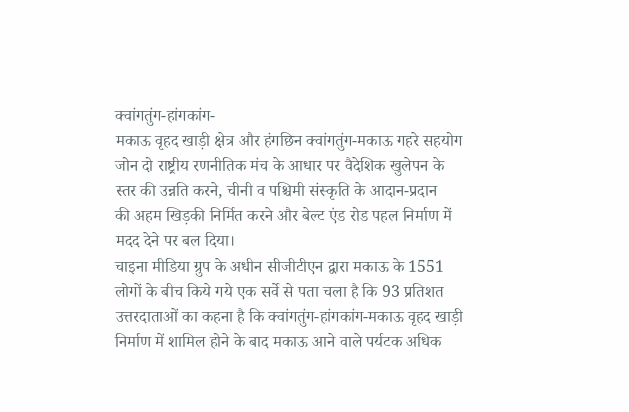क्वांगतुंग-हांगकांग-
मकाऊ वृहद खाड़ी क्षेत्र और हंगछिन क्वांगतुंग-मकाऊ गहरे सहयोग
जोन दो राष्ट्रीय रणनीतिक मंच के आधार पर वैदेशिक खुलेपन के
स्तर की उन्नति करने, चीनी व पश्चिमी संस्कृति के आदान-प्रदान
की अहम खिड़की निर्मित करने और बेल्ट एंड रोड पहल निर्माण में
मदद देने पर बल दिया।
चाइना मीडिया ग्रुप के अधीन सीजीटीएन द्वारा मकाऊ के 1551
लोगों के बीच किये गये एक सर्वे से पता चला है कि 93 प्रतिशत
उत्तरदाताओं का कहना है कि क्वांगतुंग-हांगकांग-मकाऊ वृहद खाड़ी
निर्माण में शामिल होने के बाद मकाऊ आने वाले पर्यटक अधिक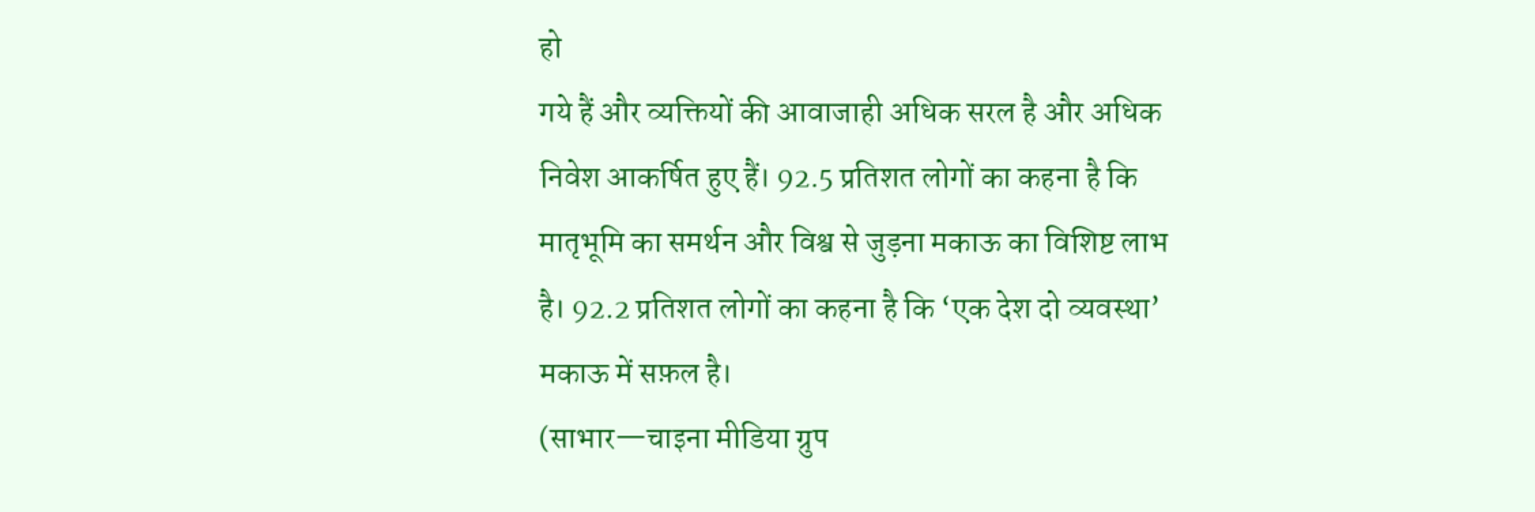हो
गये हैं और व्यक्तियों की आवाजाही अधिक सरल है और अधिक
निवेश आकर्षित हुए हैं। 92.5 प्रतिशत लोगों का कहना है कि
मातृभूमि का समर्थन और विश्व से जुड़ना मकाऊ का विशिष्ट लाभ
है। 92.2 प्रतिशत लोगों का कहना है कि ‘एक देश दो व्यवस्था’
मकाऊ में सफ़ल है।
(साभार—चाइना मीडिया ग्रुप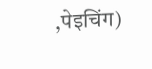,पेइचिंग)